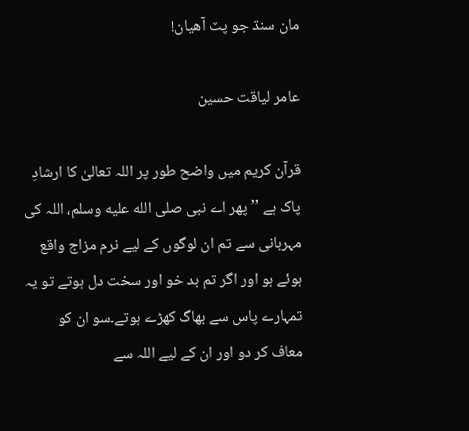مان سنڌ جو پٽ آھیان!

عامر لیاقت حسین

قرآن کریم میں واضح طور پر اللہ تعالیٰ کا ارشادِ پاک ہے ’’پھر اے نبی صلى الله عليه وسلم، اللہ کی مہربانی سے تم ان لوگوں کے لیے نرم مزاج واقع ہوئے ہو اور اگر تم بد خو اور سخت دل ہوتے تو یہ تمہارے پاس سے بھاگ کھڑے ہوتے۔سو ان کو معاف کر دو اور ان کے لیے اللہ سے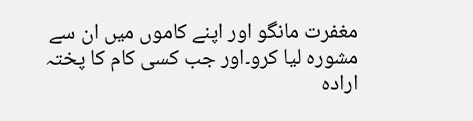مغفرت مانگو اور اپنے کاموں میں ان سے مشورہ لیا کرو۔اور جب کسی کام کا پختہ ارادہ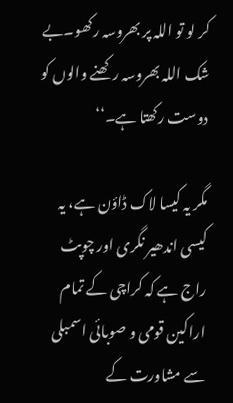کر لو تو اللہ پر بھروسہ رکھو۔بے شک اللہ بھروسہ رکھنے والوں کو دوست رکھتا ہے۔‘‘

مگر یہ کیسا لاک ڈاؤن ہے، یہ کیسی اندھیر نگری اور چوپٹ راج ہے کہ کراچی کے تمام اراکین قومی و صوبائی اسمبلی سے مشاورت کے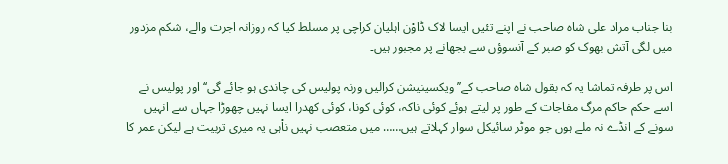بنا جناب مراد علی شاہ صاحب نے اپنے تئیں ایسا لاک ڈاوْن اہلیان کراچی پر مسلط کیا کہ روزانہ اجرت والے، شکم مزدور میں لگی آتش بھوک کو صبر کے آنسوؤں سے بجھانے پر مجبور ہیں۔

اس پر طرفہ تماشا یہ کہ بقول شاہ صاحب کے’’ ویکسینیشن کرالیں ورنہ پولیس کی چاندی ہو جائے گی‘‘ اور پولیس نے اسے حکم حاکم مرگ مفاجات کے طور پر لیتے ہوئے کوئی ناکہ، کوئی کونا، کوئی کھدرا ایسا نہیں چھوڑا جہاں سے انہیں سونے کے انڈے نہ ملے ہوں جو موٹر سائیکل سوار کہلاتے ہیں…… میں متعصب نہیں ناْہی یہ میری تربیت ہے لیکن عمر کا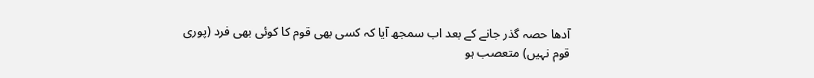آدھا حصہ گذر جانے کے بعد اب سمجھ آیا کہ کسی بھی قوم کا کوئی بھی فرد (پوری قوم نہیں) متعصب ہو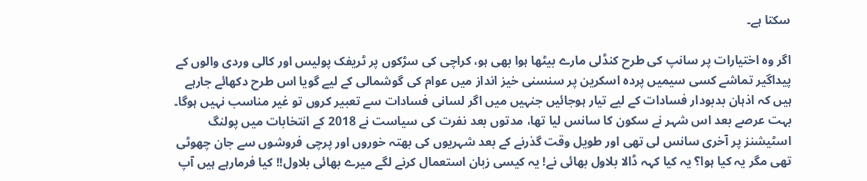سکتا ہے۔

اگر وہ اختیارات پر سانپ کی طرح کنڈلی مارے بیٹھا ہوا بھی ہو، کراچی کی سڑکوں پر ٹریفک پولیس اور کالی وردی والوں کے پیداگیر تماشے کسی سیمیں پردہ اسکرین پر سنسنی خیز انداز میں عوام کی گوشمالی کے لیے گویا اس طرح دکھائے جارہے ہیں کہ اذہان بدبودار فسادات کے لیے تیار ہوجائیں جنہیں میں اگر لسانی فسادات سے تعبیر کروں تو غیر مناسب نہیں ہوگا۔ بہت عرصے بعد اس شہر نے سکون کا سانس لیا تھا، مدتوں بعد نفرت کی سیاست نے 2018 کے انتخابات میں پولنگ اسٹیشنز پر آخری سانس لی تھی اور طویل وقت گذرنے کے بعد شہریوں کی بھتہ خوروں اور پرچی فروشوں سے جان چھوٹی تھی مگر یہ کیا ہوا؟ یہ کیا کہہ ڈالا بلاول بھائی نے! یہ کیسی زبان استعمال کرنے لگے میرے بھائی بلاول!! کیا فرمارہے ہیں آپ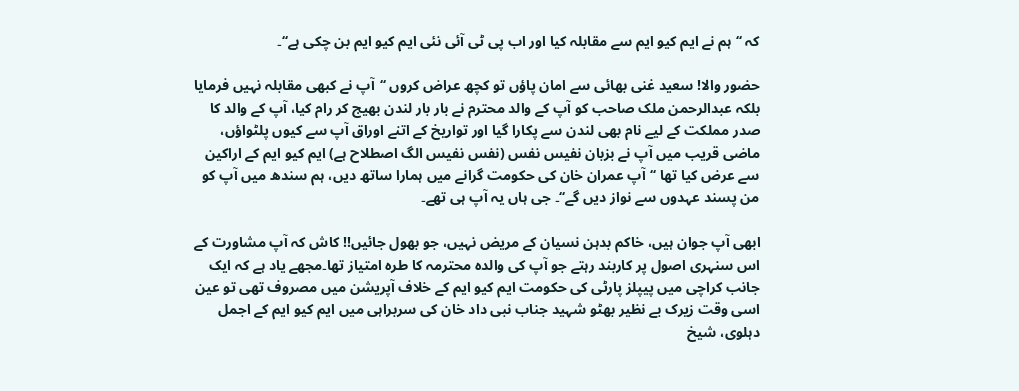کہ ‘‘ ہم نے ایم کیو ایم سے مقابلہ کیا اور اب پی ٹی آئی نئی ایم کیو ایم بن چکی ہے‘‘۔

حضور والا! سعید غنی بھائی سے امان پاؤں تو کچھ عراض کروں ‘‘آپ نے کبھی مقابلہ نہیں فرمایا بلکہ عبدالرحمن ملک صاحب کو آپ کے والد محترم نے بار بار لندن بھیج کر رام کیا، آپ کے والد کا صدر مملکت کے لیے نام بھی لندن سے پکارا گیا اور تواریخ کے اتنے اوراق آپ سے کیوں پلٹواؤں، ماضی قریب میں آپ نے بزبان نفیس نفس (نفس نفیس الگ اصطلاح ہے) ایم کیو ایم کے اراکین سے عرض کیا تھا ‘‘آپ عمران خان کی حکومت گرانے میں ہمارا ساتھ دیں، ہم سندھ میں آپ کو من پسند عہدوں سے نواز دیں گے‘‘۔ جی ہاں یہ آپ ہی تھے۔

ابھی آپ جوان ہیں، خاکم بدہن نسیان کے مریض نہیں، جو بھول جائیں!! کاش کہ آپ مشاورت کے اس سنہری اصول پر کاربند رہتے جو آپ کی والدہ محترمہ کا طرہ امتیاز تھا۔مجھے یاد ہے کہ ایک جانب کراچی میں پیپلز پارٹی کی حکومت ایم کیو ایم کے خلاف آپریشن میں مصروف تھی تو عین اسی وقت زیرک بے نظیر بھٹو شہید جناب نبی داد خان کی سربراہی میں ایم کیو ایم کے اجمل دہلوی، شیخ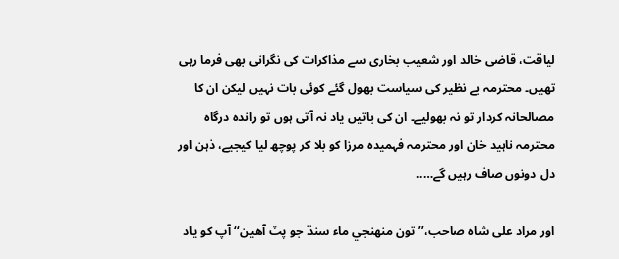لیاقت، قاضی خالد اور شعیب بخاری سے مذاکرات کی نگرانی بھی فرما رہی تھیں۔ محترمہ بے نظیر کی سیاست بھول گئے کوئی بات نہیں لیکن ان کا مصالحانہ کردار تو نہ بھولیے۔ ان کی باتیں یاد نہ آتی ہوں تو راندہ درگاہ محترمہ ناہید خان اور محترمہ فہمیدہ مرزا کو بلا کر پوچھ لیا کیجیے، ذہن اور دل دونوں صاف رہیں گے…..

اور مراد علی شاہ صاحب،’’ تون منهنجي ماء سنڌ جو پٽ آھین‘‘ آپ کو یاد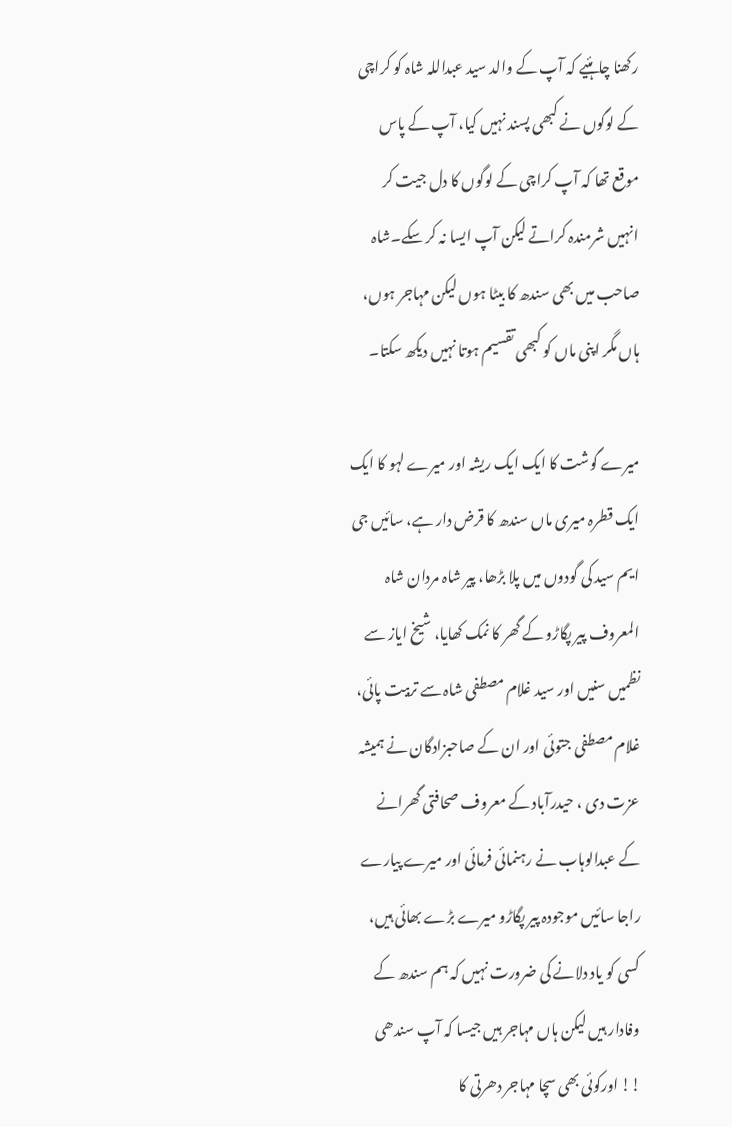رکھنا چاہئیے کہ آپ کے والد سید عبداللہ شاہ کو کراچی کے لوگوں نے کبھی پسند نہیں کیا، آپ کے پاس موقع تھا کہ آپ کراچی کے لوگوں کا دل جیت کر انہیں شرمندہ کراتے لیکن آپ ایسا نہ کر سکے۔شاہ صاحب میں بھی سندھ کا بیٹا ہوں لیکن مہاجر ہوں، ہاں مگر اپنی ماں کو کبھی تقسیم ہوتا نہیں دیکھ سکتا۔

میرے گوشت کا ایک ایک ریشہ اور میرے لہو کا ایک ایک قطرہ میری ماں سندھ کا قرض دار ہے، سائیں جی ایم سید کی گودوں میں پلا بڑھا، پیر شاہ مردان شاہ المعروف پیر پگاڑو کے گھر کا نمک کھایا، شیخ ایاز سے نظمیں سنیں اور سید غلام مصطفی شاہ سے تربیت پائی، غلام مصطفی جتوئی اور ان کے صاحبزادگان نے ہمیشہ عزت دی ، حیدرآباد کے معروف صحافتی گھرانے کے عبدالوہاب نے رہنمائی فرمائی اور میرے پیارے راجا سائیں موجودہ پیر پگاڑو میرے بڑے بھائی ہیں، کسی کو یاد دلانے کی ضرورت نہیں کہ ہم سندھ کے وفادار ہیں لیکن ہاں مہاجر ہیں جیسا کہ آپ سندھی !! اورکوئی بھی سچا مہاجر دھرتی کا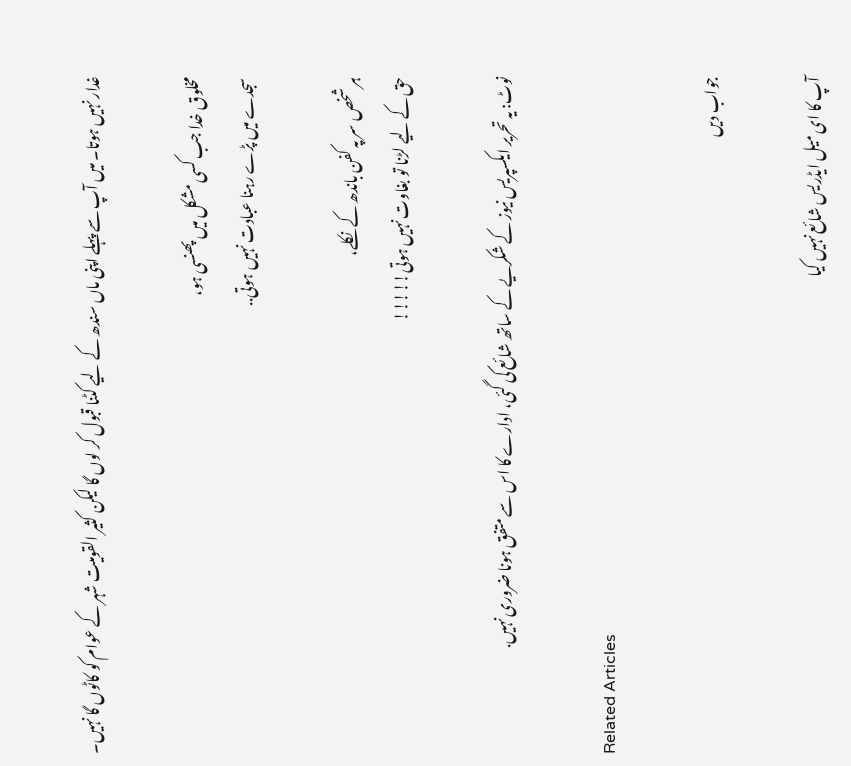غدار نہیں ہوتا۔ میں آپ سے پہلے اپنی ماں سندھ کے لیے کٹنا قبول کر لوں گا لیکن کثیر القومیت شہر کے عوام کو کاٹوں گا نہیں۔

مخلوق خدا جب کسی مشکل میں پھنسی ہو،
سجدے میں پڑے رہنا عبادت نہیں ہوتی..

ہر شخص سر پہ کفن باندھ کے نکلے،
حق کے لیے لڑنا تو بغاوت نہیں ہوتی!!!!!

نوٹ: یہ تحریر ایکسپریس نیوز کے شکریے کے ساتھ شائع کی گئی، ادارے کا اس سے متفق ہونا ضروری نہیں.

Related Articles

جواب دیں

آپ کا ای میل ایڈریس شائع نہیں کیا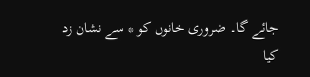جائے گا۔ ضروری خانوں کو * سے نشان زد کیا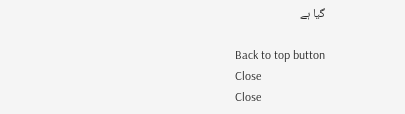گیا ہے

Back to top button
Close
Close